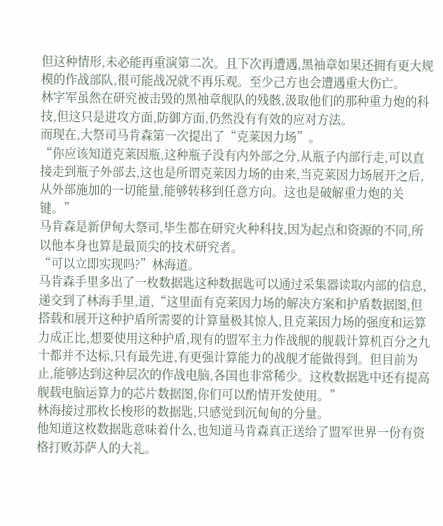但这种情形,未必能再重演第二次。且下次再遭遇,黑袖章如果还拥有更大规模的作战部队,很可能战况就不再乐观。至少己方也会遭遇重大伤亡。
林字军虽然在研究被击毁的黑袖章舰队的残骸,汲取他们的那种重力炮的科技,但这只是进攻方面,防御方面,仍然没有有效的应对方法。
而现在,大祭司马肯森第一次提出了“克莱因力场”。
“你应该知道克莱因瓶,这种瓶子没有内外部之分,从瓶子内部行走,可以直接走到瓶子外部去,这也是所谓克莱因力场的由来,当克莱因力场展开之后,从外部施加的一切能量,能够转移到任意方向。这也是破解重力炮的关键。”
马肯森是新伊甸大祭司,毕生都在研究火种科技,因为起点和资源的不同,所以他本身也算是最顶尖的技术研究者。
“可以立即实现吗?”林海道。
马肯森手里多出了一枚数据匙这种数据匙可以通过采集器读取内部的信息,递交到了林海手里,道,“这里面有克莱因力场的解决方案和护盾数据图,但搭载和展开这种护盾所需要的计算量极其惊人,且克莱因力场的强度和运算力成正比,想要使用这种护盾,现有的盟军主力作战舰的舰载计算机百分之九十都并不达标,只有最先进,有更强计算能力的战舰才能做得到。但目前为止,能够达到这种层次的作战电脑,各国也非常稀少。这枚数据匙中还有提高舰载电脑运算力的芯片数据图,你们可以酌情开发使用。”
林海接过那枚长梭形的数据匙,只感觉到沉甸甸的分量。
他知道这枚数据匙意味着什么,也知道马肯森真正送给了盟军世界一份有资格打败苏萨人的大礼。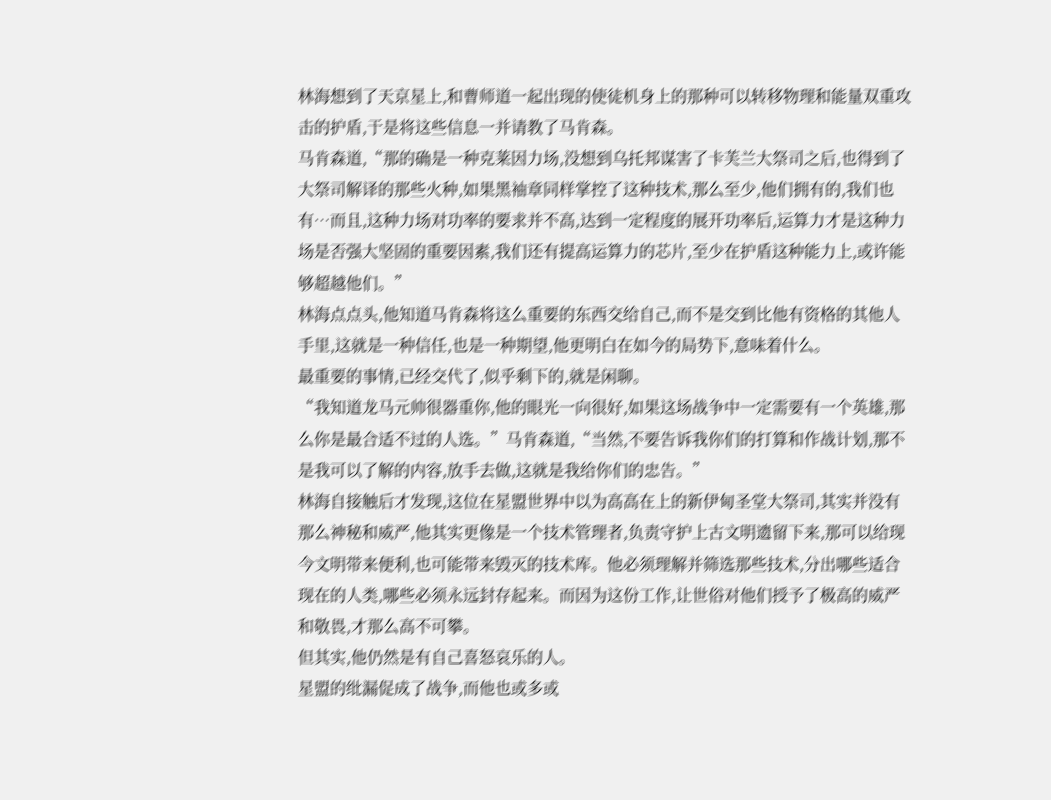林海想到了天京星上,和曹师道一起出现的使徒机身上的那种可以转移物理和能量双重攻击的护盾,于是将这些信息一并请教了马肯森。
马肯森道,“那的确是一种克莱因力场,没想到乌托邦谋害了卡芙兰大祭司之后,也得到了大祭司解译的那些火种,如果黑袖章同样掌控了这种技术,那么至少,他们拥有的,我们也有…而且,这种力场对功率的要求并不高,达到一定程度的展开功率后,运算力才是这种力场是否强大坚固的重要因素,我们还有提高运算力的芯片,至少在护盾这种能力上,或许能够超越他们。”
林海点点头,他知道马肯森将这么重要的东西交给自己,而不是交到比他有资格的其他人手里,这就是一种信任,也是一种期望,他更明白在如今的局势下,意味着什么。
最重要的事情,已经交代了,似乎剩下的,就是闲聊。
“我知道龙马元帅很器重你,他的眼光一向很好,如果这场战争中一定需要有一个英雄,那么你是最合适不过的人选。”马肯森道,“当然,不要告诉我你们的打算和作战计划,那不是我可以了解的内容,放手去做,这就是我给你们的忠告。”
林海自接触后才发现,这位在星盟世界中以为高高在上的新伊甸圣堂大祭司,其实并没有那么神秘和威严,他其实更像是一个技术管理者,负责守护上古文明遗留下来,那可以给现今文明带来便利,也可能带来毁灭的技术库。他必须理解并筛选那些技术,分出哪些适合现在的人类,哪些必须永远封存起来。而因为这份工作,让世俗对他们授予了极高的威严和敬畏,才那么高不可攀。
但其实,他仍然是有自己喜怒哀乐的人。
星盟的纰漏促成了战争,而他也或多或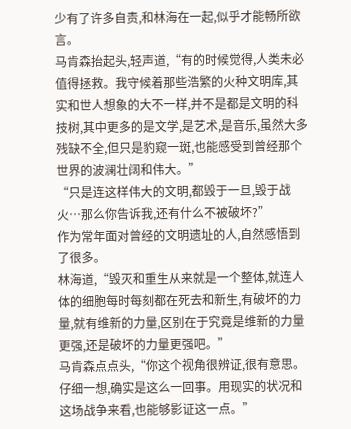少有了许多自责,和林海在一起,似乎才能畅所欲言。
马肯森抬起头,轻声道,“有的时候觉得,人类未必值得拯救。我守候着那些浩繁的火种文明库,其实和世人想象的大不一样,并不是都是文明的科技树,其中更多的是文学,是艺术,是音乐,虽然大多残缺不全,但只是豹窥一斑,也能感受到曾经那个世界的波澜壮阔和伟大。”
“只是连这样伟大的文明,都毁于一旦,毁于战火…那么你告诉我,还有什么不被破坏?”
作为常年面对曾经的文明遗址的人,自然感悟到了很多。
林海道,“毁灭和重生从来就是一个整体,就连人体的细胞每时每刻都在死去和新生,有破坏的力量,就有维新的力量,区别在于究竟是维新的力量更强,还是破坏的力量更强吧。”
马肯森点点头,“你这个视角很辨证,很有意思。仔细一想,确实是这么一回事。用现实的状况和这场战争来看,也能够影证这一点。”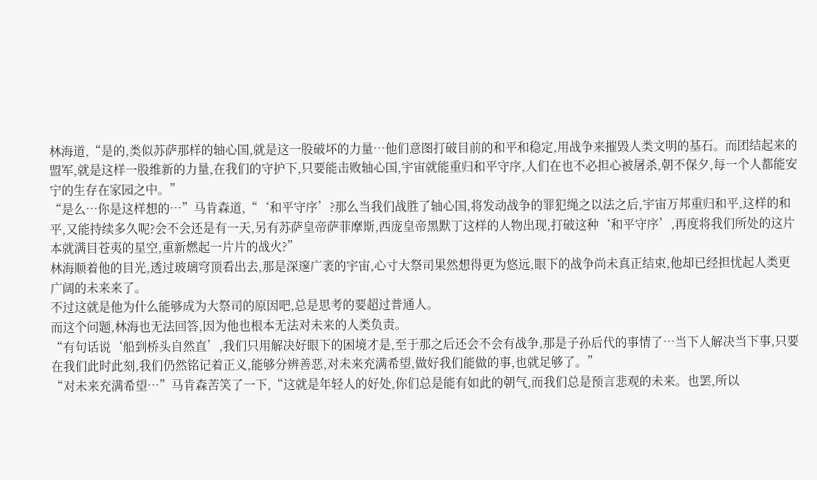林海道,“是的,类似苏萨那样的轴心国,就是这一股破坏的力量…他们意图打破目前的和平和稳定,用战争来摧毁人类文明的基石。而团结起来的盟军,就是这样一股维新的力量,在我们的守护下,只要能击败轴心国,宇宙就能重归和平守序,人们在也不必担心被屠杀,朝不保夕,每一个人都能安宁的生存在家园之中。”
“是么…你是这样想的…”马肯森道,“‘和平守序’?那么当我们战胜了轴心国,将发动战争的罪犯绳之以法之后,宇宙万邦重归和平,这样的和平,又能持续多久呢?会不会还是有一天,另有苏萨皇帝萨菲摩斯,西庞皇帝黑默丁这样的人物出现,打破这种‘和平守序’,再度将我们所处的这片本就满目苍夷的星空,重新燃起一片片的战火?”
林海顺着他的目光,透过玻璃穹顶看出去,那是深邃广袤的宇宙,心寸大祭司果然想得更为悠远,眼下的战争尚未真正结束,他却已经担忧起人类更广阔的未来来了。
不过这就是他为什么能够成为大祭司的原因吧,总是思考的要超过普通人。
而这个问题,林海也无法回答,因为他也根本无法对未来的人类负责。
“有句话说‘船到桥头自然直’,我们只用解决好眼下的困境才是,至于那之后还会不会有战争,那是子孙后代的事情了…当下人解决当下事,只要在我们此时此刻,我们仍然铭记着正义,能够分辨善恶,对未来充满希望,做好我们能做的事,也就足够了。”
“对未来充满希望…”马肯森苦笑了一下,“这就是年轻人的好处,你们总是能有如此的朝气,而我们总是预言悲观的未来。也罢,所以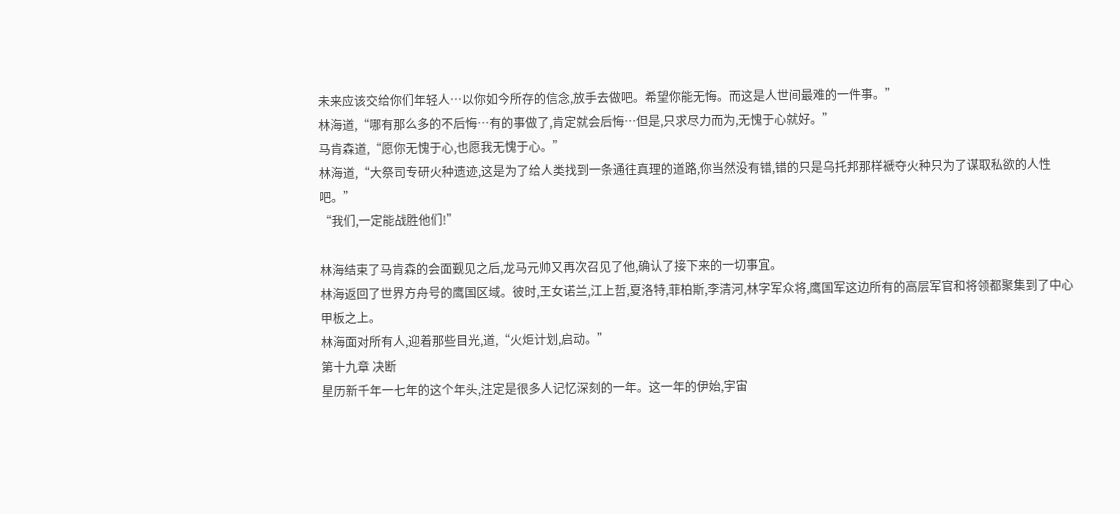未来应该交给你们年轻人…以你如今所存的信念,放手去做吧。希望你能无悔。而这是人世间最难的一件事。”
林海道,“哪有那么多的不后悔…有的事做了,肯定就会后悔…但是,只求尽力而为,无愧于心就好。”
马肯森道,“愿你无愧于心,也愿我无愧于心。”
林海道,“大祭司专研火种遗迹,这是为了给人类找到一条通往真理的道路,你当然没有错,错的只是乌托邦那样褫夺火种只为了谋取私欲的人性吧。”
“我们,一定能战胜他们!”

林海结束了马肯森的会面觐见之后,龙马元帅又再次召见了他,确认了接下来的一切事宜。
林海返回了世界方舟号的鹰国区域。彼时,王女诺兰,江上哲,夏洛特,菲柏斯,李清河,林字军众将,鹰国军这边所有的高层军官和将领都聚集到了中心甲板之上。
林海面对所有人,迎着那些目光,道,“火炬计划,启动。”
第十九章 决断
星历新千年一七年的这个年头,注定是很多人记忆深刻的一年。这一年的伊始,宇宙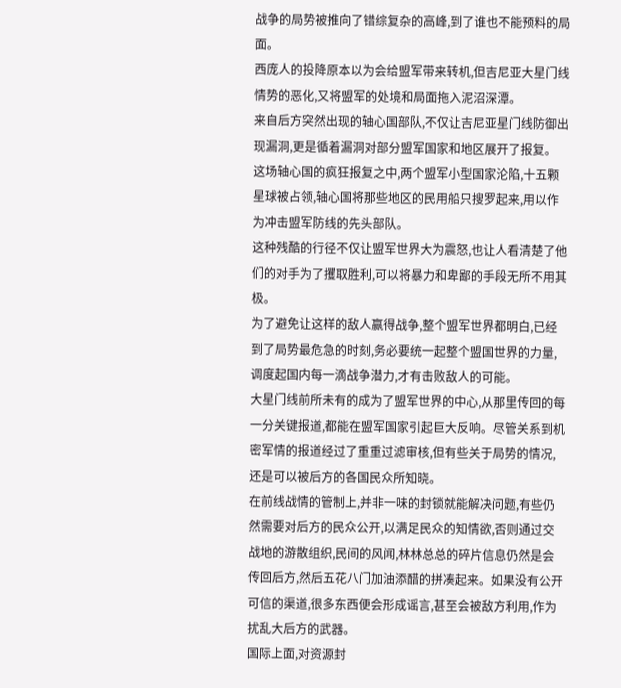战争的局势被推向了错综复杂的高峰,到了谁也不能预料的局面。
西庞人的投降原本以为会给盟军带来转机,但吉尼亚大星门线情势的恶化,又将盟军的处境和局面拖入泥沼深潭。
来自后方突然出现的轴心国部队,不仅让吉尼亚星门线防御出现漏洞,更是循着漏洞对部分盟军国家和地区展开了报复。
这场轴心国的疯狂报复之中,两个盟军小型国家沦陷,十五颗星球被占领,轴心国将那些地区的民用船只搜罗起来,用以作为冲击盟军防线的先头部队。
这种残酷的行径不仅让盟军世界大为震怒,也让人看清楚了他们的对手为了攫取胜利,可以将暴力和卑鄙的手段无所不用其极。
为了避免让这样的敌人赢得战争,整个盟军世界都明白,已经到了局势最危急的时刻,务必要统一起整个盟国世界的力量,调度起国内每一滴战争潜力,才有击败敌人的可能。
大星门线前所未有的成为了盟军世界的中心,从那里传回的每一分关键报道,都能在盟军国家引起巨大反响。尽管关系到机密军情的报道经过了重重过滤审核,但有些关于局势的情况,还是可以被后方的各国民众所知晓。
在前线战情的管制上,并非一味的封锁就能解决问题,有些仍然需要对后方的民众公开,以满足民众的知情欲,否则通过交战地的游散组织,民间的风闻,林林总总的碎片信息仍然是会传回后方,然后五花八门加油添醋的拼凑起来。如果没有公开可信的渠道,很多东西便会形成谣言,甚至会被敌方利用,作为扰乱大后方的武器。
国际上面,对资源封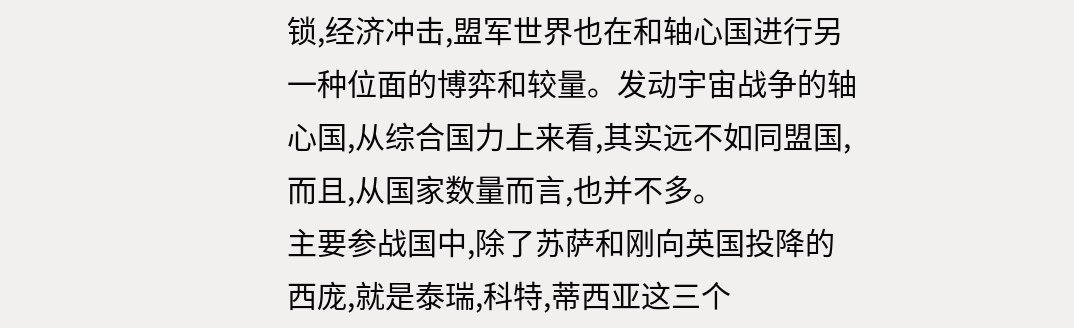锁,经济冲击,盟军世界也在和轴心国进行另一种位面的博弈和较量。发动宇宙战争的轴心国,从综合国力上来看,其实远不如同盟国,而且,从国家数量而言,也并不多。
主要参战国中,除了苏萨和刚向英国投降的西庞,就是泰瑞,科特,蒂西亚这三个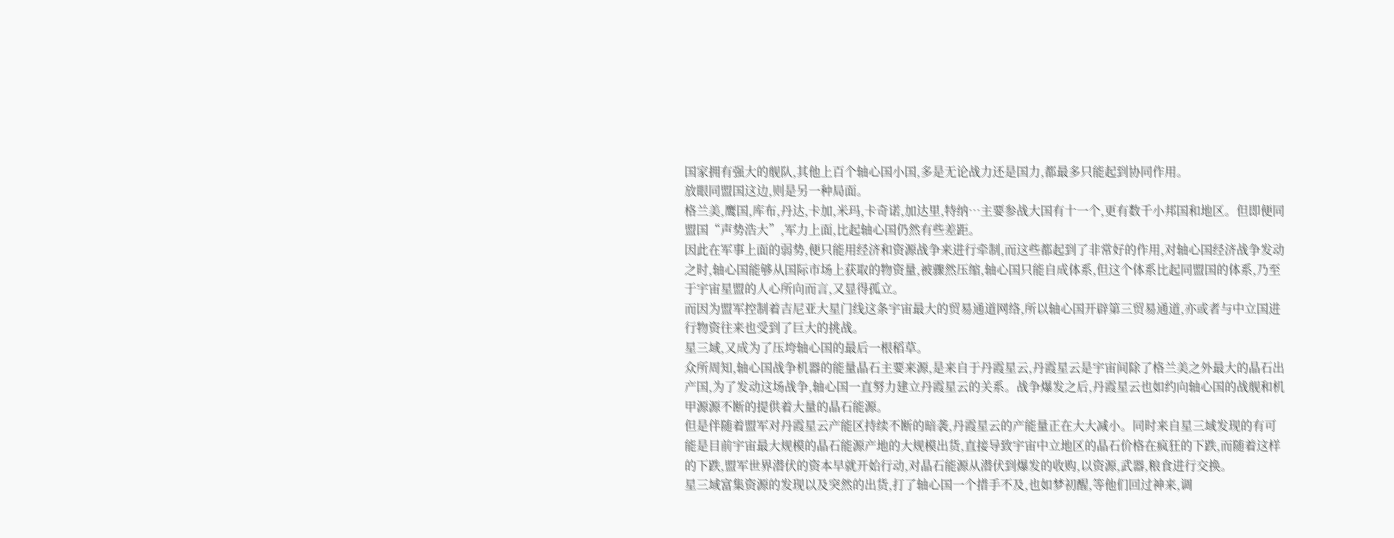国家拥有强大的舰队,其他上百个轴心国小国,多是无论战力还是国力,都最多只能起到协同作用。
放眼同盟国这边,则是另一种局面。
格兰美,鹰国,库布,丹达,卡加,米玛,卡奇诺,加达里,特纳…主要参战大国有十一个,更有数千小邦国和地区。但即便同盟国“声势浩大”,军力上面,比起轴心国仍然有些差距。
因此在军事上面的弱势,便只能用经济和资源战争来进行牵制,而这些都起到了非常好的作用,对轴心国经济战争发动之时,轴心国能够从国际市场上获取的物资量,被骤然压缩,轴心国只能自成体系,但这个体系比起同盟国的体系,乃至于宇宙星盟的人心所向而言,又显得孤立。
而因为盟军控制着吉尼亚大星门线这条宇宙最大的贸易通道网络,所以轴心国开辟第三贸易通道,亦或者与中立国进行物资往来也受到了巨大的挑战。
星三域,又成为了压垮轴心国的最后一根稻草。
众所周知,轴心国战争机器的能量晶石主要来源,是来自于丹霞星云,丹霞星云是宇宙间除了格兰美之外最大的晶石出产国,为了发动这场战争,轴心国一直努力建立丹霞星云的关系。战争爆发之后,丹霞星云也如约向轴心国的战舰和机甲源源不断的提供着大量的晶石能源。
但是伴随着盟军对丹霞星云产能区持续不断的暗袭,丹霞星云的产能量正在大大减小。同时来自星三域发现的有可能是目前宇宙最大规模的晶石能源产地的大规模出货,直接导致宇宙中立地区的晶石价格在疯狂的下跌,而随着这样的下跌,盟军世界潜伏的资本早就开始行动,对晶石能源从潜伏到爆发的收购,以资源,武器,粮食进行交换。
星三域富集资源的发现以及突然的出货,打了轴心国一个措手不及,也如梦初醒,等他们回过神来,调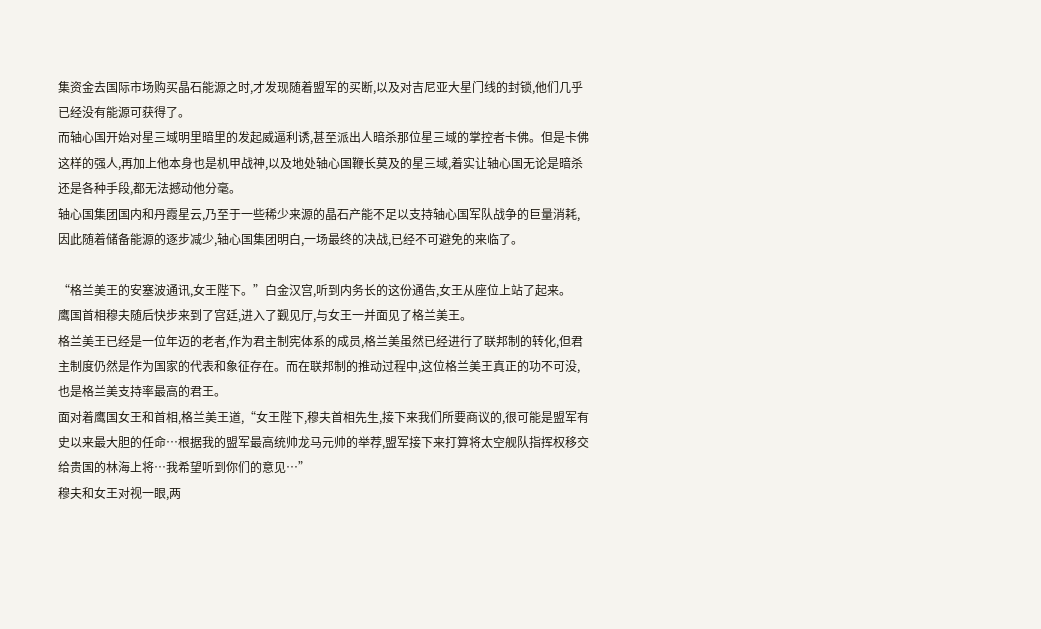集资金去国际市场购买晶石能源之时,才发现随着盟军的买断,以及对吉尼亚大星门线的封锁,他们几乎已经没有能源可获得了。
而轴心国开始对星三域明里暗里的发起威逼利诱,甚至派出人暗杀那位星三域的掌控者卡佛。但是卡佛这样的强人,再加上他本身也是机甲战神,以及地处轴心国鞭长莫及的星三域,着实让轴心国无论是暗杀还是各种手段,都无法撼动他分毫。
轴心国集团国内和丹霞星云,乃至于一些稀少来源的晶石产能不足以支持轴心国军队战争的巨量消耗,因此随着储备能源的逐步减少,轴心国集团明白,一场最终的决战,已经不可避免的来临了。

“格兰美王的安塞波通讯,女王陛下。”白金汉宫,听到内务长的这份通告,女王从座位上站了起来。
鹰国首相穆夫随后快步来到了宫廷,进入了觐见厅,与女王一并面见了格兰美王。
格兰美王已经是一位年迈的老者,作为君主制宪体系的成员,格兰美虽然已经进行了联邦制的转化,但君主制度仍然是作为国家的代表和象征存在。而在联邦制的推动过程中,这位格兰美王真正的功不可没,也是格兰美支持率最高的君王。
面对着鹰国女王和首相,格兰美王道,“女王陛下,穆夫首相先生,接下来我们所要商议的,很可能是盟军有史以来最大胆的任命…根据我的盟军最高统帅龙马元帅的举荐,盟军接下来打算将太空舰队指挥权移交给贵国的林海上将…我希望听到你们的意见…”
穆夫和女王对视一眼,两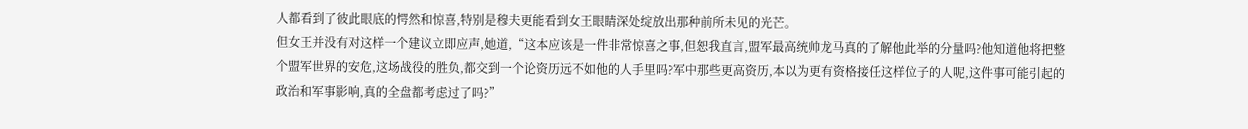人都看到了彼此眼底的愕然和惊喜,特别是穆夫更能看到女王眼睛深处绽放出那种前所未见的光芒。
但女王并没有对这样一个建议立即应声,她道,“这本应该是一件非常惊喜之事,但恕我直言,盟军最高统帅龙马真的了解他此举的分量吗?他知道他将把整个盟军世界的安危,这场战役的胜负,都交到一个论资历远不如他的人手里吗?军中那些更高资历,本以为更有资格接任这样位子的人呢,这件事可能引起的政治和军事影响,真的全盘都考虑过了吗?”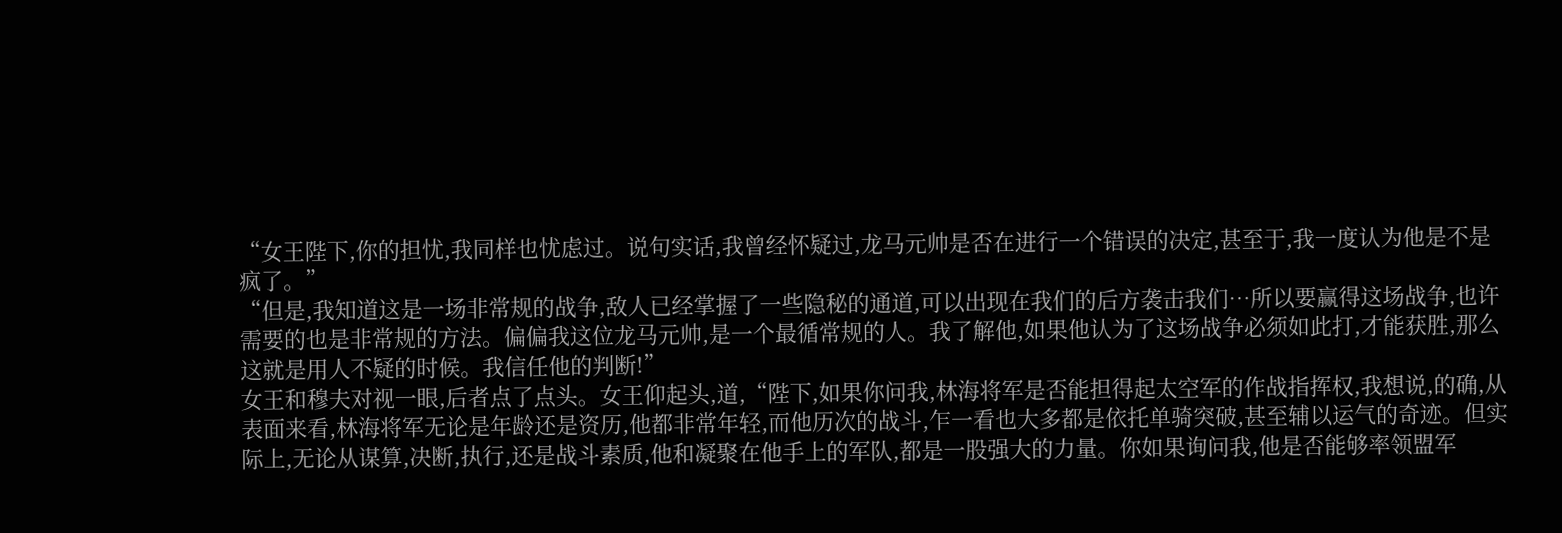“女王陛下,你的担忧,我同样也忧虑过。说句实话,我曾经怀疑过,龙马元帅是否在进行一个错误的决定,甚至于,我一度认为他是不是疯了。”
“但是,我知道这是一场非常规的战争,敌人已经掌握了一些隐秘的通道,可以出现在我们的后方袭击我们…所以要赢得这场战争,也许需要的也是非常规的方法。偏偏我这位龙马元帅,是一个最循常规的人。我了解他,如果他认为了这场战争必须如此打,才能获胜,那么这就是用人不疑的时候。我信任他的判断!”
女王和穆夫对视一眼,后者点了点头。女王仰起头,道,“陛下,如果你问我,林海将军是否能担得起太空军的作战指挥权,我想说,的确,从表面来看,林海将军无论是年龄还是资历,他都非常年轻,而他历次的战斗,乍一看也大多都是依托单骑突破,甚至辅以运气的奇迹。但实际上,无论从谋算,决断,执行,还是战斗素质,他和凝聚在他手上的军队,都是一股强大的力量。你如果询问我,他是否能够率领盟军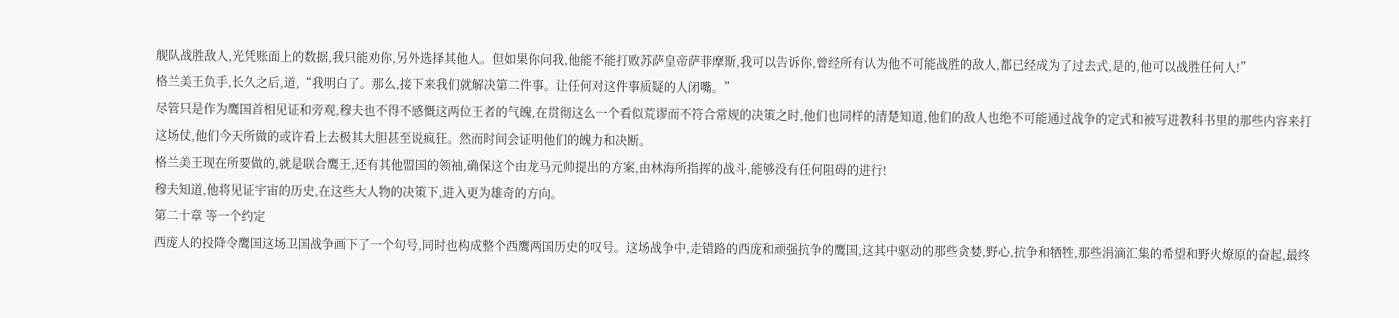舰队战胜敌人,光凭账面上的数据,我只能劝你,另外选择其他人。但如果你问我,他能不能打败苏萨皇帝萨菲摩斯,我可以告诉你,曾经所有认为他不可能战胜的敌人,都已经成为了过去式,是的,他可以战胜任何人!”
格兰美王负手,长久之后,道,“我明白了。那么,接下来我们就解决第二件事。让任何对这件事质疑的人闭嘴。”
尽管只是作为鹰国首相见证和旁观,穆夫也不得不感慨这两位王者的气魄,在贯彻这么一个看似荒谬而不符合常规的决策之时,他们也同样的清楚知道,他们的敌人也绝不可能通过战争的定式和被写进教科书里的那些内容来打这场仗,他们今天所做的或许看上去极其大胆甚至说疯狂。然而时间会证明他们的魄力和决断。
格兰美王现在所要做的,就是联合鹰王,还有其他盟国的领袖,确保这个由龙马元帅提出的方案,由林海所指挥的战斗,能够没有任何阻碍的进行!
穆夫知道,他将见证宇宙的历史,在这些大人物的决策下,进入更为雄奇的方向。
第二十章 等一个约定
西庞人的投降令鹰国这场卫国战争画下了一个句号,同时也构成整个西鹰两国历史的叹号。这场战争中,走错路的西庞和顽强抗争的鹰国,这其中驱动的那些贪婪,野心,抗争和牺牲,那些涓滴汇集的希望和野火燎原的奋起,最终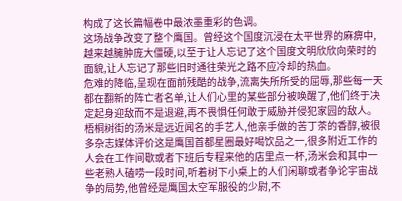构成了这长篇幅卷中最浓墨重彩的色调。
这场战争改变了整个鹰国。曾经这个国度沉浸在太平世界的麻痹中,越来越臃肿庞大僵硬,以至于让人忘记了这个国度文明欣欣向荣时的面貌,让人忘记了那些旧时通往荣光之路不应冷却的热血。
危难的降临,呈现在面前残酷的战争,流离失所所受的屈辱,那些每一天都在翻新的阵亡者名单,让人们心里的某些部分被唤醒了,他们终于决定起身迎敌而不是退避,再不畏惧任何敢于威胁并侵犯家园的敌人。
梧桐树街的汤米是远近闻名的手艺人,他亲手做的苦丁茶的香醇,被很多杂志媒体评价这是鹰国首都星圈最好喝饮品之一,很多附近工作的人会在工作间歇或者下班后专程来他的店里点一杯,汤米会和其中一些老熟人磕唠一段时间,听着树下小桌上的人们闲聊或者争论宇宙战争的局势,他曾经是鹰国太空军服役的少尉,不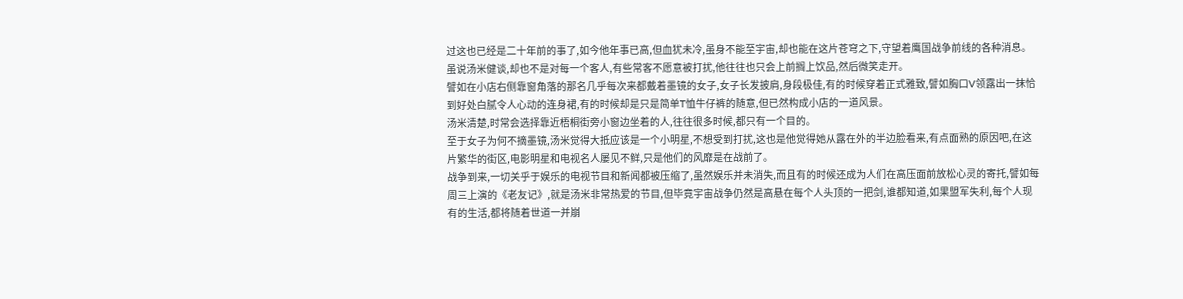过这也已经是二十年前的事了,如今他年事已高,但血犹未冷,虽身不能至宇宙,却也能在这片苍穹之下,守望着鹰国战争前线的各种消息。
虽说汤米健谈,却也不是对每一个客人,有些常客不愿意被打扰,他往往也只会上前搁上饮品,然后微笑走开。
譬如在小店右侧靠窗角落的那名几乎每次来都戴着墨镜的女子,女子长发披肩,身段极佳,有的时候穿着正式雅致,譬如胸口V领露出一抹恰到好处白腻令人心动的连身裙,有的时候却是只是简单T恤牛仔裤的随意,但已然构成小店的一道风景。
汤米清楚,时常会选择靠近梧桐街旁小窗边坐着的人,往往很多时候,都只有一个目的。
至于女子为何不摘墨镜,汤米觉得大抵应该是一个小明星,不想受到打扰,这也是他觉得她从露在外的半边脸看来,有点面熟的原因吧,在这片繁华的街区,电影明星和电视名人屡见不鲜,只是他们的风靡是在战前了。
战争到来,一切关乎于娱乐的电视节目和新闻都被压缩了,虽然娱乐并未消失,而且有的时候还成为人们在高压面前放松心灵的寄托,譬如每周三上演的《老友记》,就是汤米非常热爱的节目,但毕竟宇宙战争仍然是高悬在每个人头顶的一把剑,谁都知道,如果盟军失利,每个人现有的生活,都将随着世道一并崩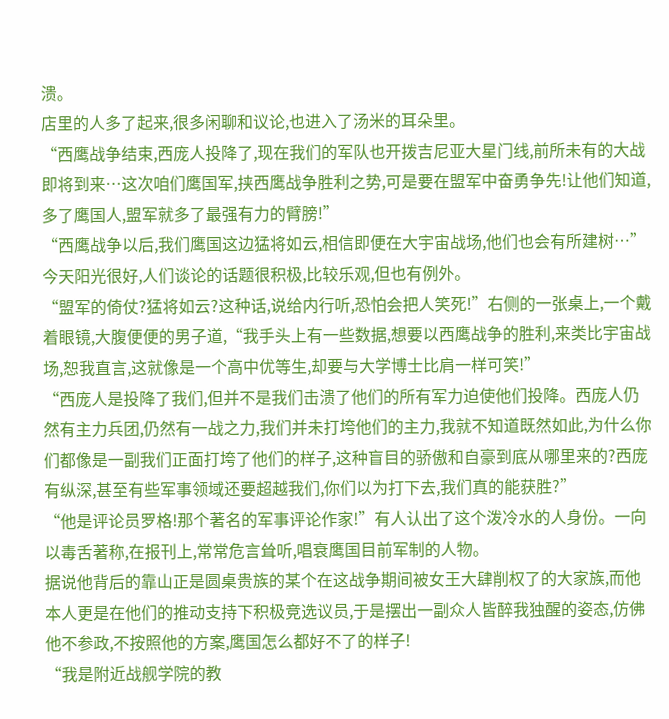溃。
店里的人多了起来,很多闲聊和议论,也进入了汤米的耳朵里。
“西鹰战争结束,西庞人投降了,现在我们的军队也开拨吉尼亚大星门线,前所未有的大战即将到来…这次咱们鹰国军,挟西鹰战争胜利之势,可是要在盟军中奋勇争先!让他们知道,多了鹰国人,盟军就多了最强有力的臂膀!”
“西鹰战争以后,我们鹰国这边猛将如云,相信即便在大宇宙战场,他们也会有所建树…”
今天阳光很好,人们谈论的话题很积极,比较乐观,但也有例外。
“盟军的倚仗?猛将如云?这种话,说给内行听,恐怕会把人笑死!”右侧的一张桌上,一个戴着眼镜,大腹便便的男子道,“我手头上有一些数据,想要以西鹰战争的胜利,来类比宇宙战场,恕我直言,这就像是一个高中优等生,却要与大学博士比肩一样可笑!”
“西庞人是投降了我们,但并不是我们击溃了他们的所有军力迫使他们投降。西庞人仍然有主力兵团,仍然有一战之力,我们并未打垮他们的主力,我就不知道既然如此,为什么你们都像是一副我们正面打垮了他们的样子,这种盲目的骄傲和自豪到底从哪里来的?西庞有纵深,甚至有些军事领域还要超越我们,你们以为打下去,我们真的能获胜?”
“他是评论员罗格!那个著名的军事评论作家!”有人认出了这个泼冷水的人身份。一向以毒舌著称,在报刊上,常常危言耸听,唱衰鹰国目前军制的人物。
据说他背后的靠山正是圆桌贵族的某个在这战争期间被女王大肆削权了的大家族,而他本人更是在他们的推动支持下积极竞选议员,于是摆出一副众人皆醉我独醒的姿态,仿佛他不参政,不按照他的方案,鹰国怎么都好不了的样子!
“我是附近战舰学院的教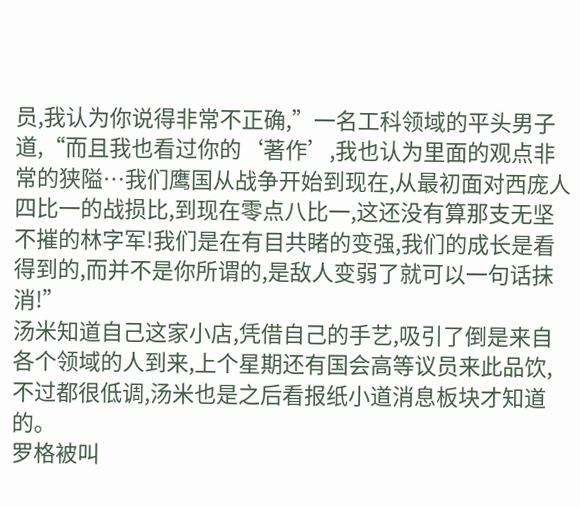员,我认为你说得非常不正确,”一名工科领域的平头男子道,“而且我也看过你的‘著作’,我也认为里面的观点非常的狭隘…我们鹰国从战争开始到现在,从最初面对西庞人四比一的战损比,到现在零点八比一,这还没有算那支无坚不摧的林字军!我们是在有目共睹的变强,我们的成长是看得到的,而并不是你所谓的,是敌人变弱了就可以一句话抹消!”
汤米知道自己这家小店,凭借自己的手艺,吸引了倒是来自各个领域的人到来,上个星期还有国会高等议员来此品饮,不过都很低调,汤米也是之后看报纸小道消息板块才知道的。
罗格被叫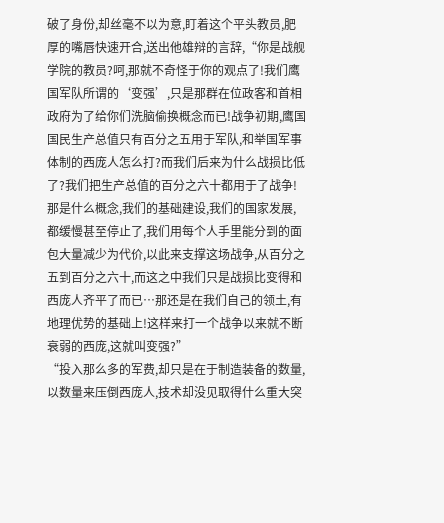破了身份,却丝毫不以为意,盯着这个平头教员,肥厚的嘴唇快速开合,送出他雄辩的言辞,“你是战舰学院的教员?呵,那就不奇怪于你的观点了!我们鹰国军队所谓的‘变强’,只是那群在位政客和首相政府为了给你们洗脑偷换概念而已!战争初期,鹰国国民生产总值只有百分之五用于军队,和举国军事体制的西庞人怎么打?而我们后来为什么战损比低了?我们把生产总值的百分之六十都用于了战争!那是什么概念,我们的基础建设,我们的国家发展,都缓慢甚至停止了,我们用每个人手里能分到的面包大量减少为代价,以此来支撑这场战争,从百分之五到百分之六十,而这之中我们只是战损比变得和西庞人齐平了而已…那还是在我们自己的领土,有地理优势的基础上!这样来打一个战争以来就不断衰弱的西庞,这就叫变强?”
“投入那么多的军费,却只是在于制造装备的数量,以数量来压倒西庞人,技术却没见取得什么重大突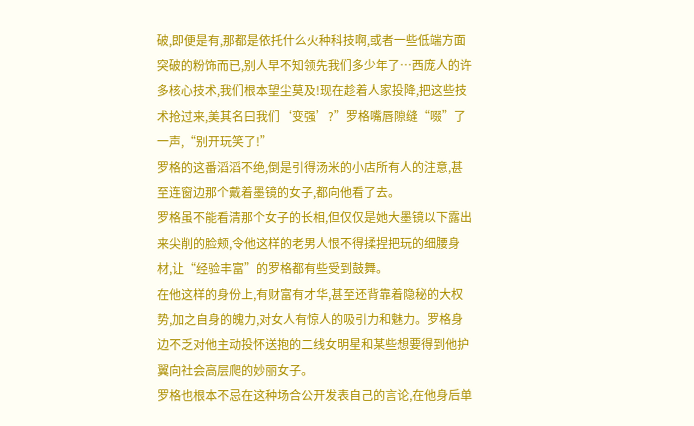破,即便是有,那都是依托什么火种科技啊,或者一些低端方面突破的粉饰而已,别人早不知领先我们多少年了…西庞人的许多核心技术,我们根本望尘莫及!现在趁着人家投降,把这些技术抢过来,美其名曰我们‘变强’?”罗格嘴唇隙缝“啜”了一声,“别开玩笑了!”
罗格的这番滔滔不绝,倒是引得汤米的小店所有人的注意,甚至连窗边那个戴着墨镜的女子,都向他看了去。
罗格虽不能看清那个女子的长相,但仅仅是她大墨镜以下露出来尖削的脸颊,令他这样的老男人恨不得揉捏把玩的细腰身材,让“经验丰富”的罗格都有些受到鼓舞。
在他这样的身份上,有财富有才华,甚至还背靠着隐秘的大权势,加之自身的魄力,对女人有惊人的吸引力和魅力。罗格身边不乏对他主动投怀送抱的二线女明星和某些想要得到他护翼向社会高层爬的妙丽女子。
罗格也根本不忌在这种场合公开发表自己的言论,在他身后单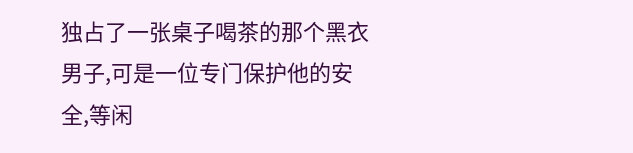独占了一张桌子喝茶的那个黑衣男子,可是一位专门保护他的安全,等闲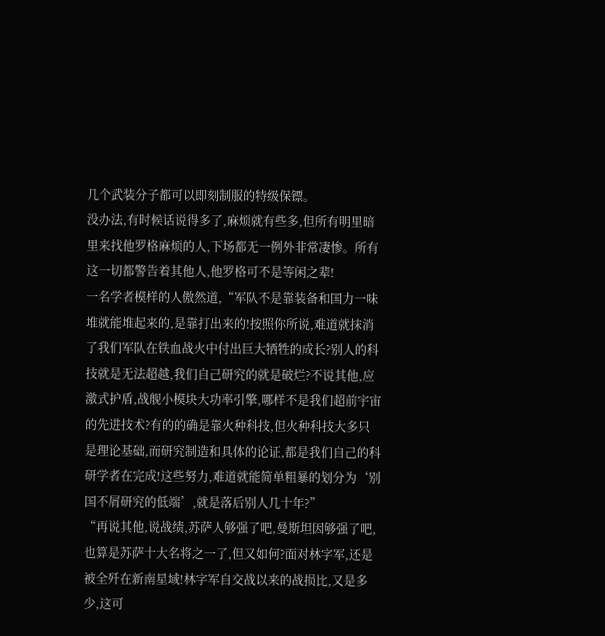几个武装分子都可以即刻制服的特级保镖。
没办法,有时候话说得多了,麻烦就有些多,但所有明里暗里来找他罗格麻烦的人,下场都无一例外非常凄惨。所有这一切都警告着其他人,他罗格可不是等闲之辈!
一名学者模样的人傲然道,“军队不是靠装备和国力一味堆就能堆起来的,是靠打出来的!按照你所说,难道就抹消了我们军队在铁血战火中付出巨大牺牲的成长?别人的科技就是无法超越,我们自己研究的就是破烂?不说其他,应激式护盾,战舰小模块大功率引擎,哪样不是我们超前宇宙的先进技术?有的的确是靠火种科技,但火种科技大多只是理论基础,而研究制造和具体的论证,都是我们自己的科研学者在完成!这些努力,难道就能简单粗暴的划分为‘别国不屑研究的低端’,就是落后别人几十年?”
“再说其他,说战绩,苏萨人够强了吧,曼斯坦因够强了吧,也算是苏萨十大名将之一了,但又如何?面对林字军,还是被全歼在新南星域!林字军自交战以来的战损比,又是多少,这可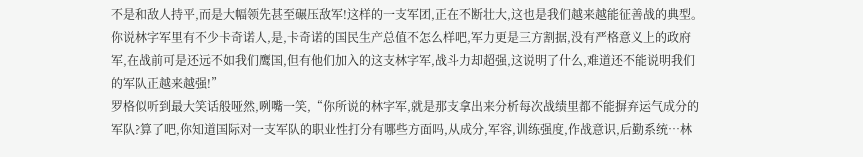不是和敌人持平,而是大幅领先甚至碾压敌军!这样的一支军团,正在不断壮大,这也是我们越来越能征善战的典型。你说林字军里有不少卡奇诺人,是,卡奇诺的国民生产总值不怎么样吧,军力更是三方割据,没有严格意义上的政府军,在战前可是还远不如我们鹰国,但有他们加入的这支林字军,战斗力却超强,这说明了什么,难道还不能说明我们的军队正越来越强!”
罗格似听到最大笑话般哑然,咧嘴一笑,“你所说的林字军,就是那支拿出来分析每次战绩里都不能摒弃运气成分的军队?算了吧,你知道国际对一支军队的职业性打分有哪些方面吗,从成分,军容,训练强度,作战意识,后勤系统…林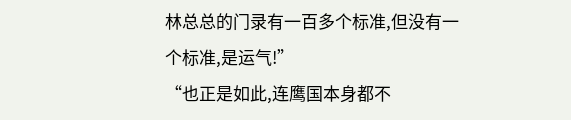林总总的门录有一百多个标准,但没有一个标准,是运气!”
“也正是如此,连鹰国本身都不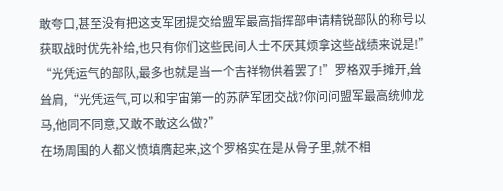敢夸口,甚至没有把这支军团提交给盟军最高指挥部申请精锐部队的称号以获取战时优先补给,也只有你们这些民间人士不厌其烦拿这些战绩来说是!”
“光凭运气的部队,最多也就是当一个吉祥物供着罢了!”罗格双手摊开,耸耸肩,“光凭运气,可以和宇宙第一的苏萨军团交战?你问问盟军最高统帅龙马,他同不同意,又敢不敢这么做?”
在场周围的人都义愤填膺起来,这个罗格实在是从骨子里,就不相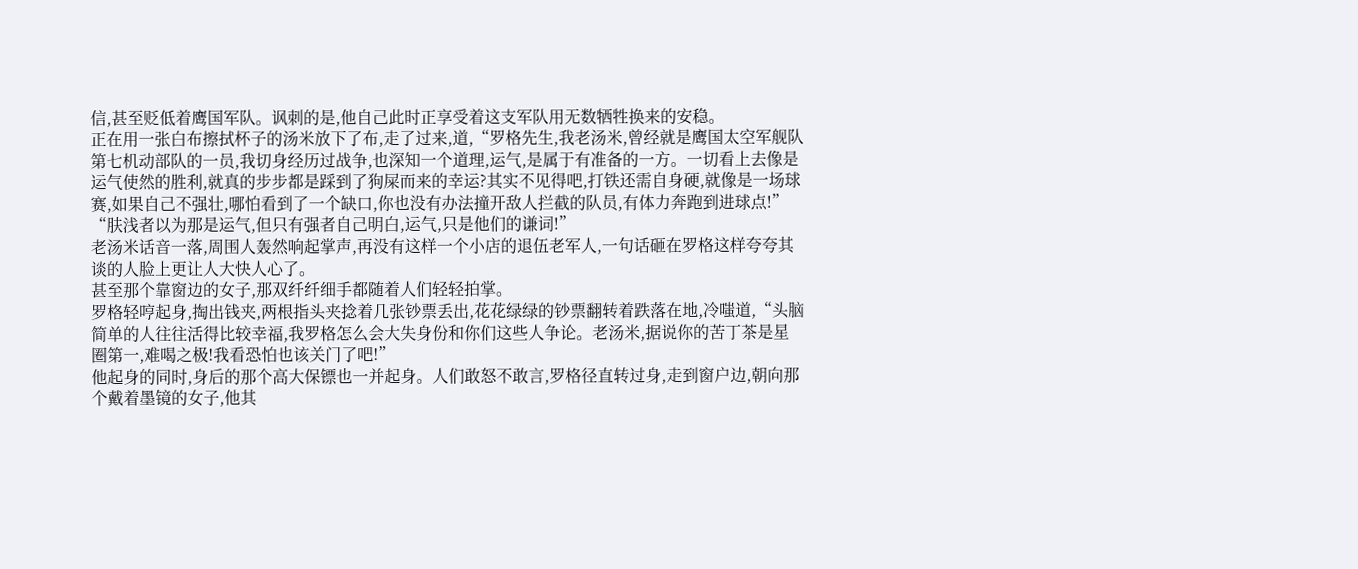信,甚至贬低着鹰国军队。讽刺的是,他自己此时正享受着这支军队用无数牺牲换来的安稳。
正在用一张白布擦拭杯子的汤米放下了布,走了过来,道,“罗格先生,我老汤米,曾经就是鹰国太空军舰队第七机动部队的一员,我切身经历过战争,也深知一个道理,运气,是属于有准备的一方。一切看上去像是运气使然的胜利,就真的步步都是踩到了狗屎而来的幸运?其实不见得吧,打铁还需自身硬,就像是一场球赛,如果自己不强壮,哪怕看到了一个缺口,你也没有办法撞开敌人拦截的队员,有体力奔跑到进球点!”
“肤浅者以为那是运气,但只有强者自己明白,运气,只是他们的谦词!”
老汤米话音一落,周围人轰然响起掌声,再没有这样一个小店的退伍老军人,一句话砸在罗格这样夸夸其谈的人脸上更让人大快人心了。
甚至那个靠窗边的女子,那双纤纤细手都随着人们轻轻拍掌。
罗格轻哼起身,掏出钱夹,两根指头夹捻着几张钞票丢出,花花绿绿的钞票翻转着跌落在地,冷嗤道,“头脑简单的人往往活得比较幸福,我罗格怎么会大失身份和你们这些人争论。老汤米,据说你的苦丁茶是星圈第一,难喝之极!我看恐怕也该关门了吧!”
他起身的同时,身后的那个高大保镖也一并起身。人们敢怒不敢言,罗格径直转过身,走到窗户边,朝向那个戴着墨镜的女子,他其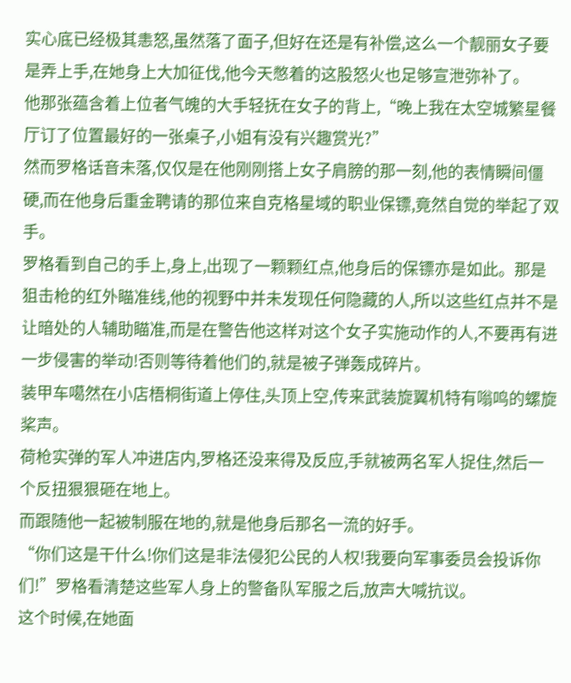实心底已经极其恚怒,虽然落了面子,但好在还是有补偿,这么一个靓丽女子要是弄上手,在她身上大加征伐,他今天憋着的这股怒火也足够宣泄弥补了。
他那张蕴含着上位者气魄的大手轻抚在女子的背上,“晚上我在太空城繁星餐厅订了位置最好的一张桌子,小姐有没有兴趣赏光?”
然而罗格话音未落,仅仅是在他刚刚搭上女子肩膀的那一刻,他的表情瞬间僵硬,而在他身后重金聘请的那位来自克格星域的职业保镖,竟然自觉的举起了双手。
罗格看到自己的手上,身上,出现了一颗颗红点,他身后的保镖亦是如此。那是狙击枪的红外瞄准线,他的视野中并未发现任何隐藏的人,所以这些红点并不是让暗处的人辅助瞄准,而是在警告他这样对这个女子实施动作的人,不要再有进一步侵害的举动!否则等待着他们的,就是被子弹轰成碎片。
装甲车噶然在小店梧桐街道上停住,头顶上空,传来武装旋翼机特有嗡鸣的螺旋桨声。
荷枪实弹的军人冲进店内,罗格还没来得及反应,手就被两名军人捉住,然后一个反扭狠狠砸在地上。
而跟随他一起被制服在地的,就是他身后那名一流的好手。
“你们这是干什么!你们这是非法侵犯公民的人权!我要向军事委员会投诉你们!”罗格看清楚这些军人身上的警备队军服之后,放声大喊抗议。
这个时候,在她面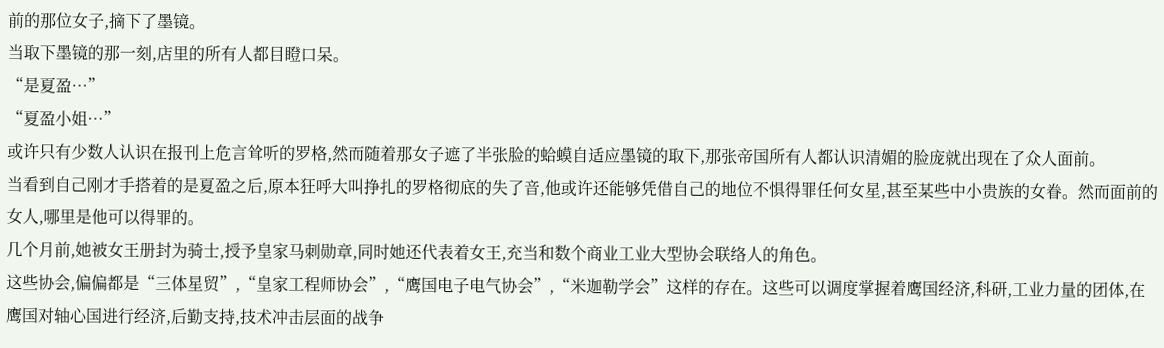前的那位女子,摘下了墨镜。
当取下墨镜的那一刻,店里的所有人都目瞪口呆。
“是夏盈…”
“夏盈小姐…”
或许只有少数人认识在报刊上危言耸听的罗格,然而随着那女子遮了半张脸的蛤蟆自适应墨镜的取下,那张帝国所有人都认识清媚的脸庞就出现在了众人面前。
当看到自己刚才手搭着的是夏盈之后,原本狂呼大叫挣扎的罗格彻底的失了音,他或许还能够凭借自己的地位不惧得罪任何女星,甚至某些中小贵族的女眷。然而面前的女人,哪里是他可以得罪的。
几个月前,她被女王册封为骑士,授予皇家马刺勋章,同时她还代表着女王,充当和数个商业工业大型协会联络人的角色。
这些协会,偏偏都是“三体星贸”,“皇家工程师协会”,“鹰国电子电气协会”,“米迦勒学会”这样的存在。这些可以调度掌握着鹰国经济,科研,工业力量的团体,在鹰国对轴心国进行经济,后勤支持,技术冲击层面的战争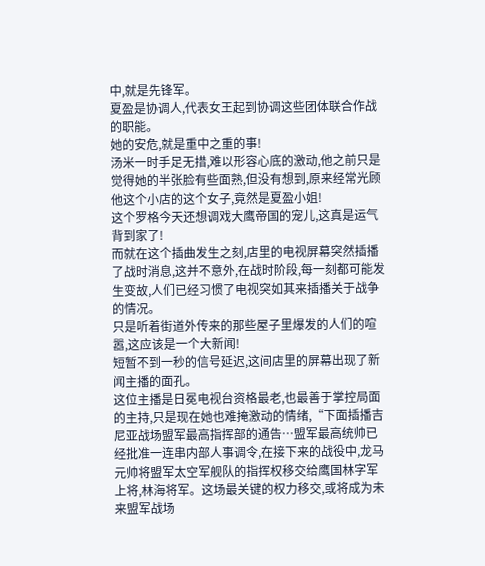中,就是先锋军。
夏盈是协调人,代表女王起到协调这些团体联合作战的职能。
她的安危,就是重中之重的事!
汤米一时手足无措,难以形容心底的激动,他之前只是觉得她的半张脸有些面熟,但没有想到,原来经常光顾他这个小店的这个女子,竟然是夏盈小姐!
这个罗格今天还想调戏大鹰帝国的宠儿,这真是运气背到家了!
而就在这个插曲发生之刻,店里的电视屏幕突然插播了战时消息,这并不意外,在战时阶段,每一刻都可能发生变故,人们已经习惯了电视突如其来插播关于战争的情况。
只是听着街道外传来的那些屋子里爆发的人们的喧嚣,这应该是一个大新闻!
短暂不到一秒的信号延迟,这间店里的屏幕出现了新闻主播的面孔。
这位主播是日冕电视台资格最老,也最善于掌控局面的主持,只是现在她也难掩激动的情绪,“下面插播吉尼亚战场盟军最高指挥部的通告…盟军最高统帅已经批准一连串内部人事调令,在接下来的战役中,龙马元帅将盟军太空军舰队的指挥权移交给鹰国林字军上将,林海将军。这场最关键的权力移交,或将成为未来盟军战场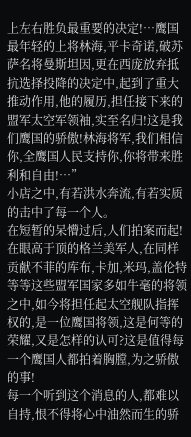上左右胜负最重要的决定!…鹰国最年轻的上将林海,平卡奇诺,破苏萨名将曼斯坦因,更在西庞放弃抵抗选择投降的决定中,起到了重大推动作用,他的履历,担任接下来的盟军太空军领袖,实至名归!这是我们鹰国的骄傲!林海将军,我们相信你,全鹰国人民支持你,你将带来胜利和自由!…”
小店之中,有若洪水奔流,有若实质的击中了每一个人。
在短暂的呆懵过后,人们拍案而起!在眼高于顶的格兰美军人,在同样贡献不菲的库布,卡加,米玛,盖伦特等等这些盟军国家多如牛毫的将领之中,如今将担任起太空舰队指挥权的,是一位鹰国将领,这是何等的荣耀,又是怎样的认可?这是值得每一个鹰国人都拍着胸膛,为之骄傲的事!
每一个听到这个消息的人,都难以自持,恨不得将心中油然而生的骄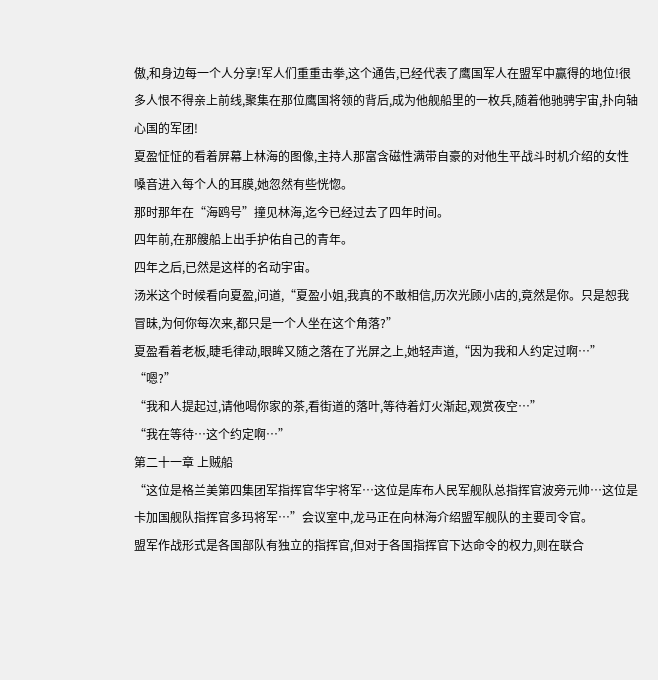傲,和身边每一个人分享!军人们重重击拳,这个通告,已经代表了鹰国军人在盟军中赢得的地位!很多人恨不得亲上前线,聚集在那位鹰国将领的背后,成为他舰船里的一枚兵,随着他驰骋宇宙,扑向轴心国的军团!
夏盈怔怔的看着屏幕上林海的图像,主持人那富含磁性满带自豪的对他生平战斗时机介绍的女性嗓音进入每个人的耳膜,她忽然有些恍惚。
那时那年在“海鸥号”撞见林海,迄今已经过去了四年时间。
四年前,在那艘船上出手护佑自己的青年。
四年之后,已然是这样的名动宇宙。
汤米这个时候看向夏盈,问道,“夏盈小姐,我真的不敢相信,历次光顾小店的,竟然是你。只是恕我冒昧,为何你每次来,都只是一个人坐在这个角落?”
夏盈看着老板,睫毛律动,眼眸又随之落在了光屏之上,她轻声道,“因为我和人约定过啊…”
“嗯?”
“我和人提起过,请他喝你家的茶,看街道的落叶,等待着灯火渐起,观赏夜空…”
“我在等待…这个约定啊…”
第二十一章 上贼船
“这位是格兰美第四集团军指挥官华宇将军…这位是库布人民军舰队总指挥官波旁元帅…这位是卡加国舰队指挥官多玛将军…”会议室中,龙马正在向林海介绍盟军舰队的主要司令官。
盟军作战形式是各国部队有独立的指挥官,但对于各国指挥官下达命令的权力,则在联合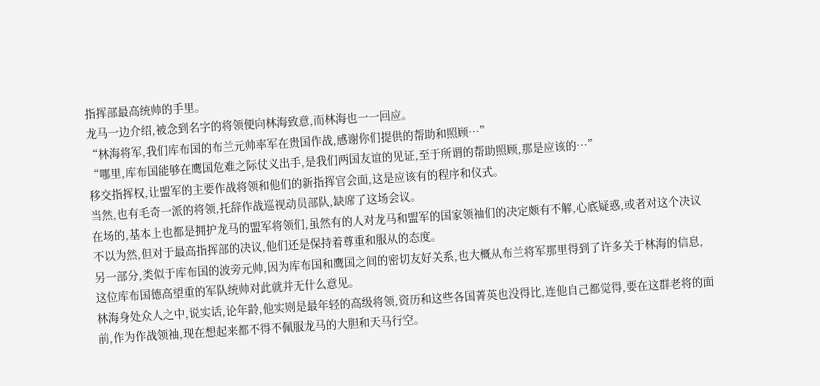指挥部最高统帅的手里。
龙马一边介绍,被念到名字的将领便向林海致意,而林海也一一回应。
“林海将军,我们库布国的布兰元帅率军在贵国作战,感谢你们提供的帮助和照顾…”
“哪里,库布国能够在鹰国危难之际仗义出手,是我们两国友谊的见证,至于所谓的帮助照顾,那是应该的…”
移交指挥权,让盟军的主要作战将领和他们的新指挥官会面,这是应该有的程序和仪式。
当然,也有毛奇一派的将领,托辞作战巡视动员部队,缺席了这场会议。
在场的,基本上也都是拥护龙马的盟军将领们,虽然有的人对龙马和盟军的国家领袖们的决定颇有不解,心底疑惑,或者对这个决议不以为然,但对于最高指挥部的决议,他们还是保持着尊重和服从的态度。
另一部分,类似于库布国的波旁元帅,因为库布国和鹰国之间的密切友好关系,也大概从布兰将军那里得到了许多关于林海的信息,这位库布国德高望重的军队统帅对此就并无什么意见。
林海身处众人之中,说实话,论年龄,他实则是最年轻的高级将领,资历和这些各国菁英也没得比,连他自己都觉得,要在这群老将的面前,作为作战领袖,现在想起来都不得不佩服龙马的大胆和天马行空。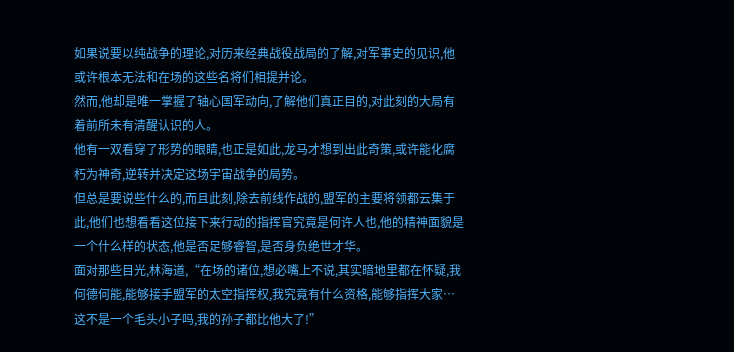如果说要以纯战争的理论,对历来经典战役战局的了解,对军事史的见识,他或许根本无法和在场的这些名将们相提并论。
然而,他却是唯一掌握了轴心国军动向,了解他们真正目的,对此刻的大局有着前所未有清醒认识的人。
他有一双看穿了形势的眼睛,也正是如此,龙马才想到出此奇策,或许能化腐朽为神奇,逆转并决定这场宇宙战争的局势。
但总是要说些什么的,而且此刻,除去前线作战的,盟军的主要将领都云集于此,他们也想看看这位接下来行动的指挥官究竟是何许人也,他的精神面貌是一个什么样的状态,他是否足够睿智,是否身负绝世才华。
面对那些目光,林海道,“在场的诸位,想必嘴上不说,其实暗地里都在怀疑,我何德何能,能够接手盟军的太空指挥权,我究竟有什么资格,能够指挥大家…这不是一个毛头小子吗,我的孙子都比他大了!”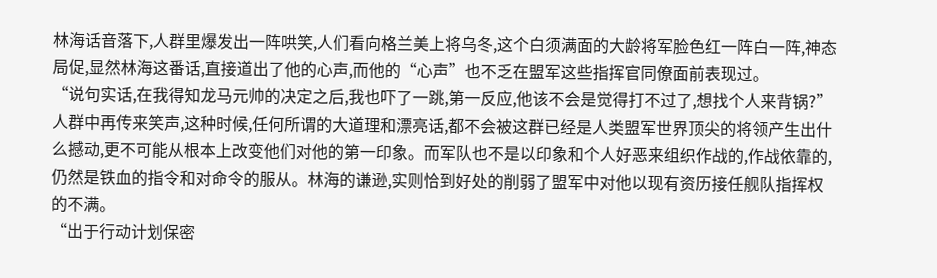林海话音落下,人群里爆发出一阵哄笑,人们看向格兰美上将乌冬,这个白须满面的大龄将军脸色红一阵白一阵,神态局促,显然林海这番话,直接道出了他的心声,而他的“心声”也不乏在盟军这些指挥官同僚面前表现过。
“说句实话,在我得知龙马元帅的决定之后,我也吓了一跳,第一反应,他该不会是觉得打不过了,想找个人来背锅?”
人群中再传来笑声,这种时候,任何所谓的大道理和漂亮话,都不会被这群已经是人类盟军世界顶尖的将领产生出什么撼动,更不可能从根本上改变他们对他的第一印象。而军队也不是以印象和个人好恶来组织作战的,作战依靠的,仍然是铁血的指令和对命令的服从。林海的谦逊,实则恰到好处的削弱了盟军中对他以现有资历接任舰队指挥权的不满。
“出于行动计划保密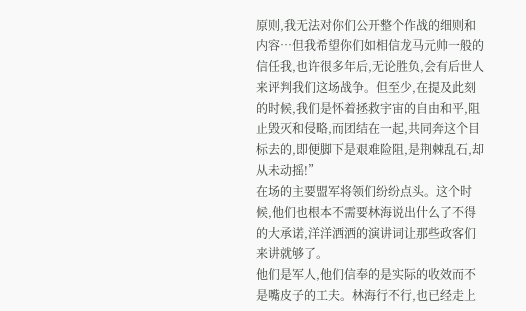原则,我无法对你们公开整个作战的细则和内容…但我希望你们如相信龙马元帅一般的信任我,也许很多年后,无论胜负,会有后世人来评判我们这场战争。但至少,在提及此刻的时候,我们是怀着拯救宇宙的自由和平,阻止毁灭和侵略,而团结在一起,共同奔这个目标去的,即便脚下是艰难险阻,是荆棘乱石,却从未动摇!”
在场的主要盟军将领们纷纷点头。这个时候,他们也根本不需要林海说出什么了不得的大承诺,洋洋洒洒的演讲词让那些政客们来讲就够了。
他们是军人,他们信奉的是实际的收效而不是嘴皮子的工夫。林海行不行,也已经走上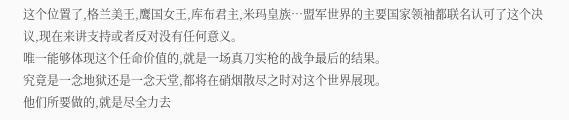这个位置了,格兰美王,鹰国女王,库布君主,米玛皇族…盟军世界的主要国家领袖都联名认可了这个决议,现在来讲支持或者反对没有任何意义。
唯一能够体现这个任命价值的,就是一场真刀实枪的战争最后的结果。
究竟是一念地狱还是一念天堂,都将在硝烟散尽之时对这个世界展现。
他们所要做的,就是尽全力去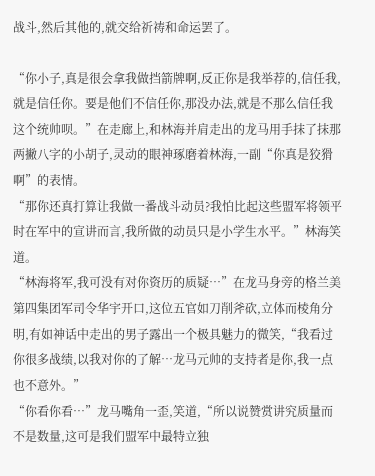战斗,然后其他的,就交给祈祷和命运罢了。

“你小子,真是很会拿我做挡箭牌啊,反正你是我举荐的,信任我,就是信任你。要是他们不信任你,那没办法,就是不那么信任我这个统帅呗。”在走廊上,和林海并肩走出的龙马用手抹了抹那两撇八字的小胡子,灵动的眼神琢磨着林海,一副“你真是狡猾啊”的表情。
“那你还真打算让我做一番战斗动员?我怕比起这些盟军将领平时在军中的宣讲而言,我所做的动员只是小学生水平。”林海笑道。
“林海将军,我可没有对你资历的质疑…”在龙马身旁的格兰美第四集团军司令华宇开口,这位五官如刀削斧砍,立体而棱角分明,有如神话中走出的男子露出一个极具魅力的微笑,“我看过你很多战绩,以我对你的了解…龙马元帅的支持者是你,我一点也不意外。”
“你看你看…”龙马嘴角一歪,笑道,“所以说赞赏讲究质量而不是数量,这可是我们盟军中最特立独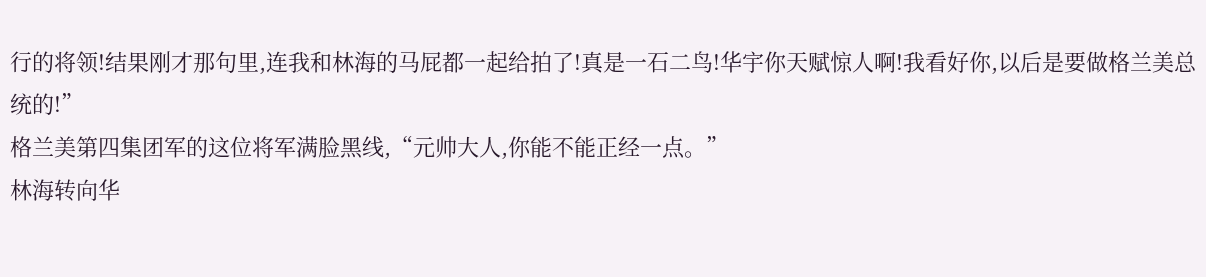行的将领!结果刚才那句里,连我和林海的马屁都一起给拍了!真是一石二鸟!华宇你天赋惊人啊!我看好你,以后是要做格兰美总统的!”
格兰美第四集团军的这位将军满脸黑线,“元帅大人,你能不能正经一点。”
林海转向华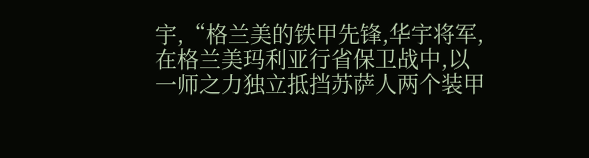宇,“格兰美的铁甲先锋,华宇将军,在格兰美玛利亚行省保卫战中,以一师之力独立抵挡苏萨人两个装甲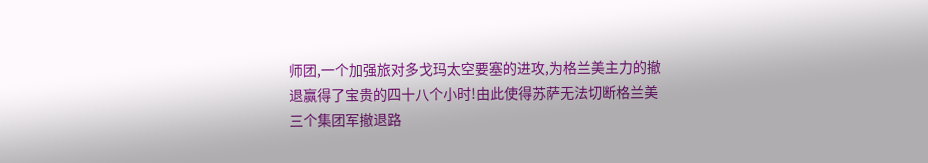师团,一个加强旅对多戈玛太空要塞的进攻,为格兰美主力的撤退赢得了宝贵的四十八个小时!由此使得苏萨无法切断格兰美三个集团军撤退路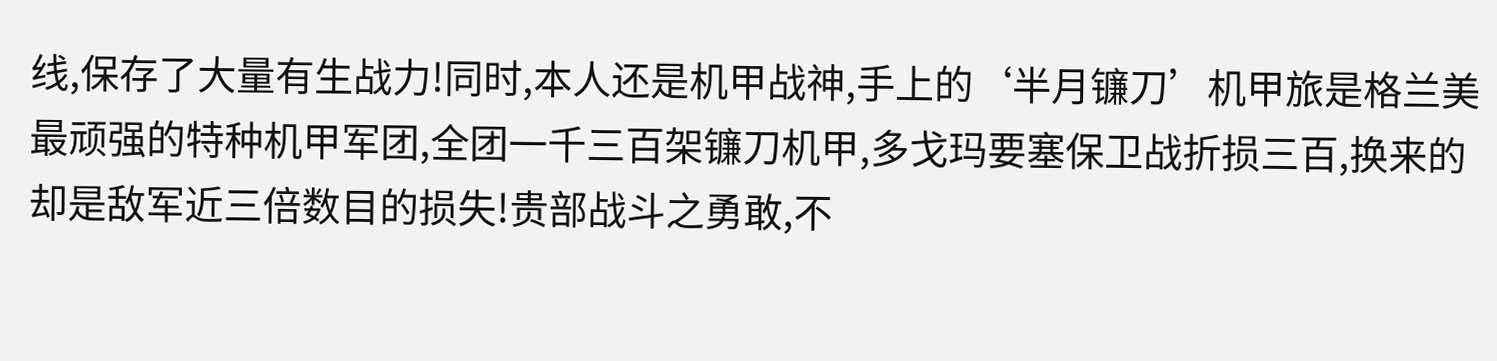线,保存了大量有生战力!同时,本人还是机甲战神,手上的‘半月镰刀’机甲旅是格兰美最顽强的特种机甲军团,全团一千三百架镰刀机甲,多戈玛要塞保卫战折损三百,换来的却是敌军近三倍数目的损失!贵部战斗之勇敢,不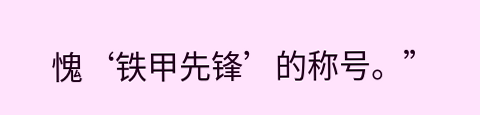愧‘铁甲先锋’的称号。”